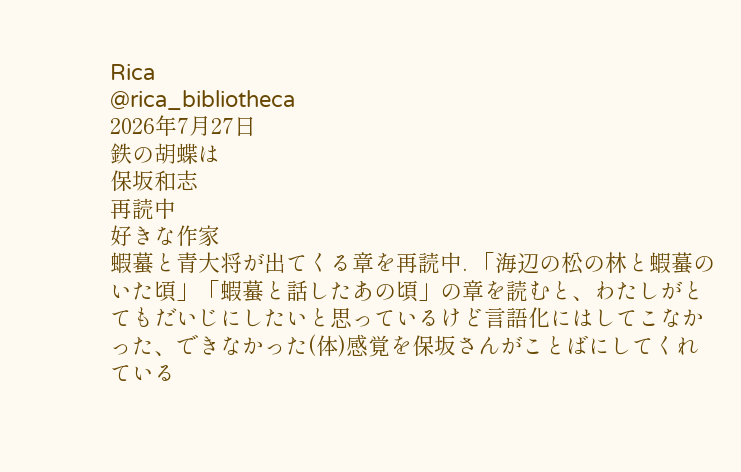Rica
@rica_bibliotheca
2026年7月27日
鉄の胡蝶は
保坂和志
再読中
好きな作家
蝦蟇と青大将が出てくる章を再読中. 「海辺の松の林と蝦蟇のいた頃」「蝦蟇と話したあの頃」の章を読むと、わたしがとてもだいじにしたいと思っているけど言語化にはしてこなかった、できなかった(体)感覚を保坂さんがことばにしてくれている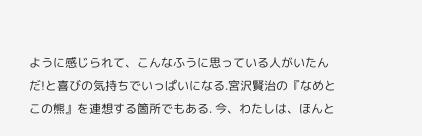ように感じられて、こんなふうに思っている人がいたんだ!と喜びの気持ちでいっぱいになる.宮沢賢治の『なめとこの熊』を連想する箇所でもある. 今、わたしは、ほんと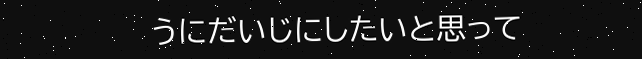うにだいじにしたいと思って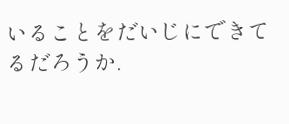いることをだいじにできてるだろうか.